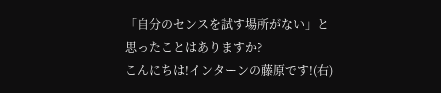「自分のセンスを試す場所がない」と思ったことはありますか?
こんにちは!インターンの藤原です!(右)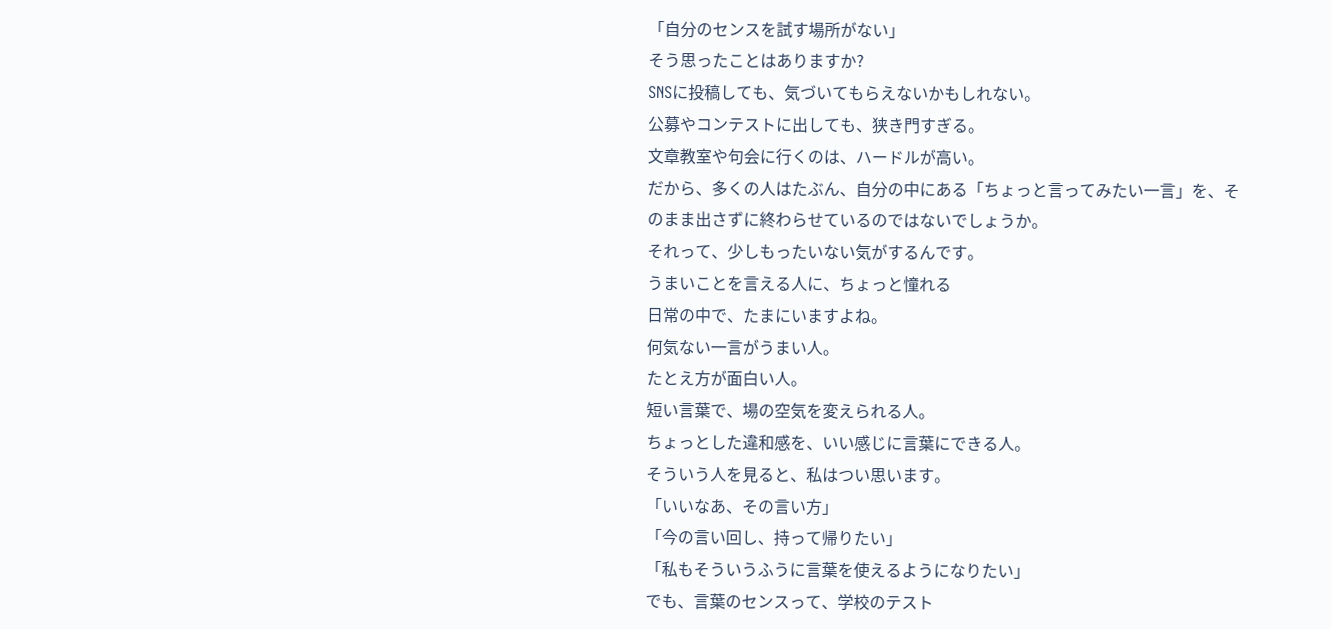「自分のセンスを試す場所がない」
そう思ったことはありますか?
SNSに投稿しても、気づいてもらえないかもしれない。
公募やコンテストに出しても、狭き門すぎる。
文章教室や句会に行くのは、ハードルが高い。
だから、多くの人はたぶん、自分の中にある「ちょっと言ってみたい一言」を、そのまま出さずに終わらせているのではないでしょうか。
それって、少しもったいない気がするんです。
うまいことを言える人に、ちょっと憧れる
日常の中で、たまにいますよね。
何気ない一言がうまい人。
たとえ方が面白い人。
短い言葉で、場の空気を変えられる人。
ちょっとした違和感を、いい感じに言葉にできる人。
そういう人を見ると、私はつい思います。
「いいなあ、その言い方」
「今の言い回し、持って帰りたい」
「私もそういうふうに言葉を使えるようになりたい」
でも、言葉のセンスって、学校のテスト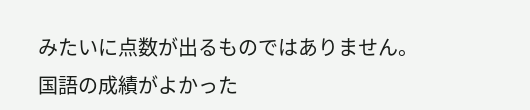みたいに点数が出るものではありません。
国語の成績がよかった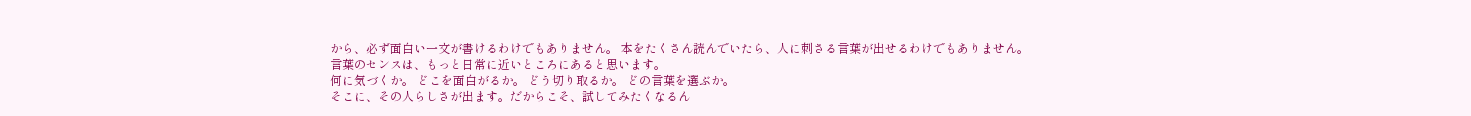から、必ず面白い一文が書けるわけでもありません。 本をたくさん読んでいたら、人に刺さる言葉が出せるわけでもありません。
言葉のセンスは、もっと日常に近いところにあると思います。
何に気づくか。 どこを面白がるか。 どう切り取るか。 どの言葉を選ぶか。
そこに、その人らしさが出ます。だからこそ、試してみたくなるん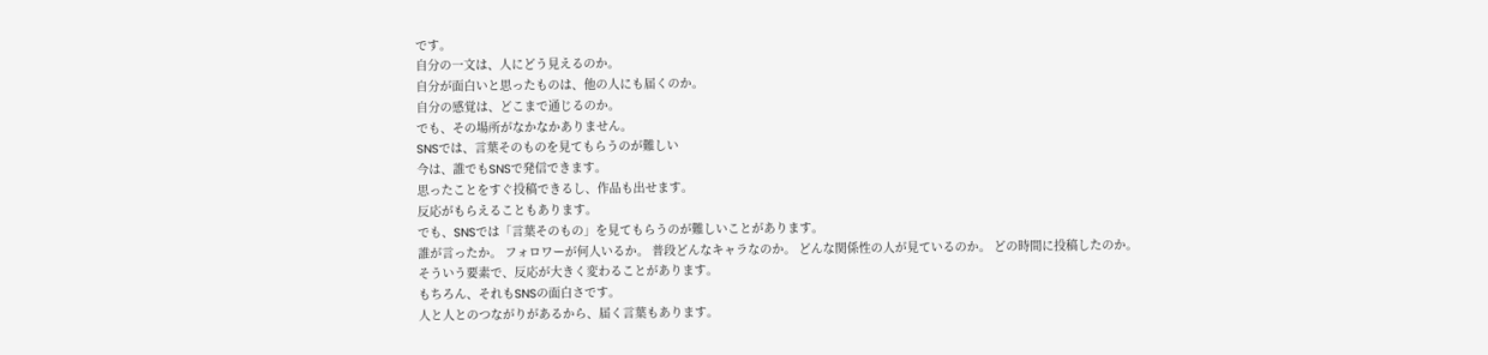です。
自分の一文は、人にどう見えるのか。
自分が面白いと思ったものは、他の人にも届くのか。
自分の感覚は、どこまで通じるのか。
でも、その場所がなかなかありません。
SNSでは、言葉そのものを見てもらうのが難しい
今は、誰でもSNSで発信できます。
思ったことをすぐ投稿できるし、作品も出せます。
反応がもらえることもあります。
でも、SNSでは「言葉そのもの」を見てもらうのが難しいことがあります。
誰が言ったか。 フォロワーが何人いるか。 普段どんなキャラなのか。 どんな関係性の人が見ているのか。 どの時間に投稿したのか。
そういう要素で、反応が大きく変わることがあります。
もちろん、それもSNSの面白さです。
人と人とのつながりがあるから、届く言葉もあります。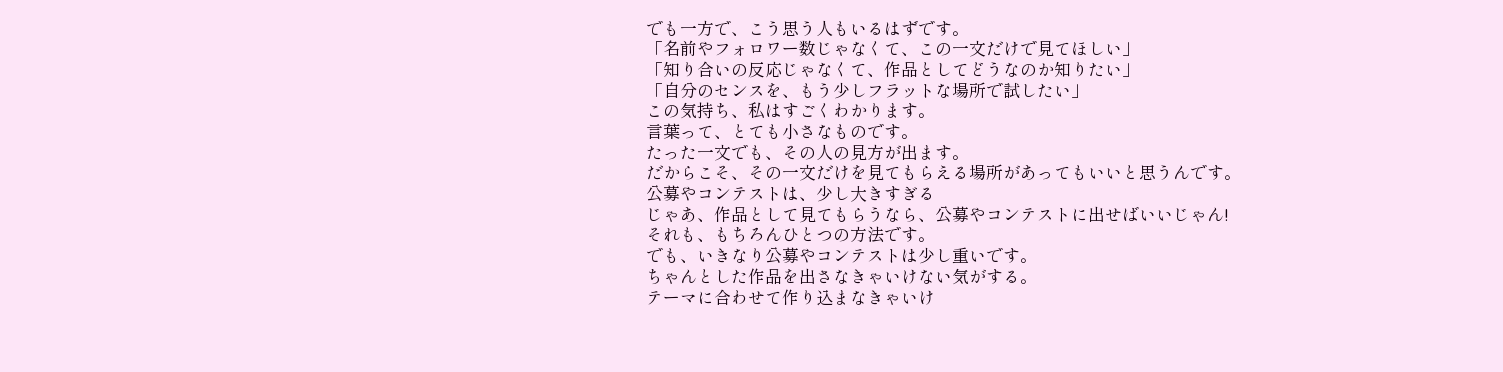でも一方で、こう思う人もいるはずです。
「名前やフォロワー数じゃなくて、この一文だけで見てほしい」
「知り合いの反応じゃなくて、作品としてどうなのか知りたい」
「自分のセンスを、もう少しフラットな場所で試したい」
この気持ち、私はすごくわかります。
言葉って、とても小さなものです。
たった一文でも、その人の見方が出ます。
だからこそ、その一文だけを見てもらえる場所があってもいいと思うんです。
公募やコンテストは、少し大きすぎる
じゃあ、作品として見てもらうなら、公募やコンテストに出せばいいじゃん!
それも、もちろんひとつの方法です。
でも、いきなり公募やコンテストは少し重いです。
ちゃんとした作品を出さなきゃいけない気がする。
テーマに合わせて作り込まなきゃいけ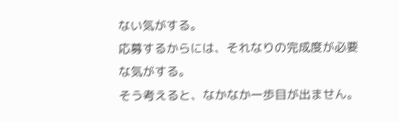ない気がする。
応募するからには、それなりの完成度が必要な気がする。
そう考えると、なかなか一歩目が出ません。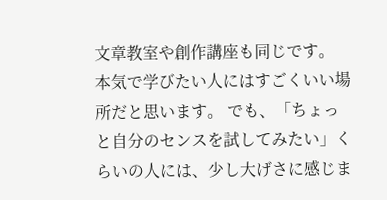文章教室や創作講座も同じです。 本気で学びたい人にはすごくいい場所だと思います。 でも、「ちょっと自分のセンスを試してみたい」くらいの人には、少し大げさに感じま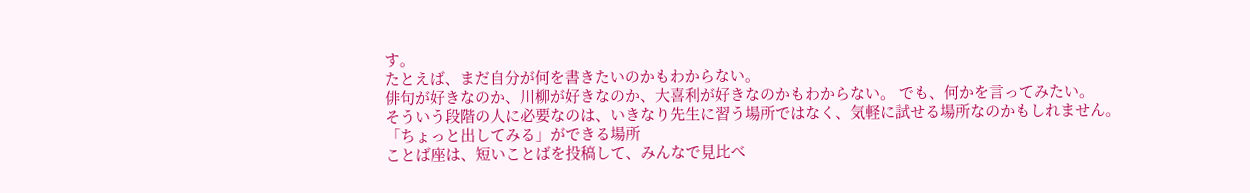す。
たとえば、まだ自分が何を書きたいのかもわからない。
俳句が好きなのか、川柳が好きなのか、大喜利が好きなのかもわからない。 でも、何かを言ってみたい。
そういう段階の人に必要なのは、いきなり先生に習う場所ではなく、気軽に試せる場所なのかもしれません。
「ちょっと出してみる」ができる場所
ことば座は、短いことばを投稿して、みんなで見比べ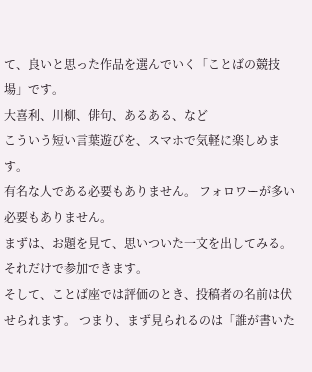て、良いと思った作品を選んでいく「ことばの競技場」です。
大喜利、川柳、俳句、あるある、など
こういう短い言葉遊びを、スマホで気軽に楽しめます。
有名な人である必要もありません。 フォロワーが多い必要もありません。
まずは、お題を見て、思いついた一文を出してみる。
それだけで参加できます。
そして、ことば座では評価のとき、投稿者の名前は伏せられます。 つまり、まず見られるのは「誰が書いた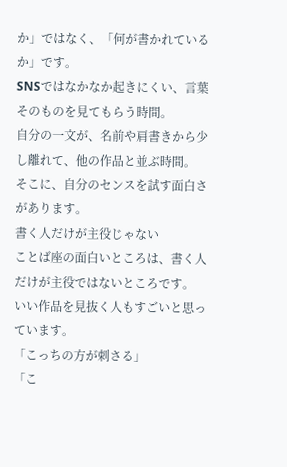か」ではなく、「何が書かれているか」です。
SNSではなかなか起きにくい、言葉そのものを見てもらう時間。
自分の一文が、名前や肩書きから少し離れて、他の作品と並ぶ時間。
そこに、自分のセンスを試す面白さがあります。
書く人だけが主役じゃない
ことば座の面白いところは、書く人だけが主役ではないところです。
いい作品を見抜く人もすごいと思っています。
「こっちの方が刺さる」
「こ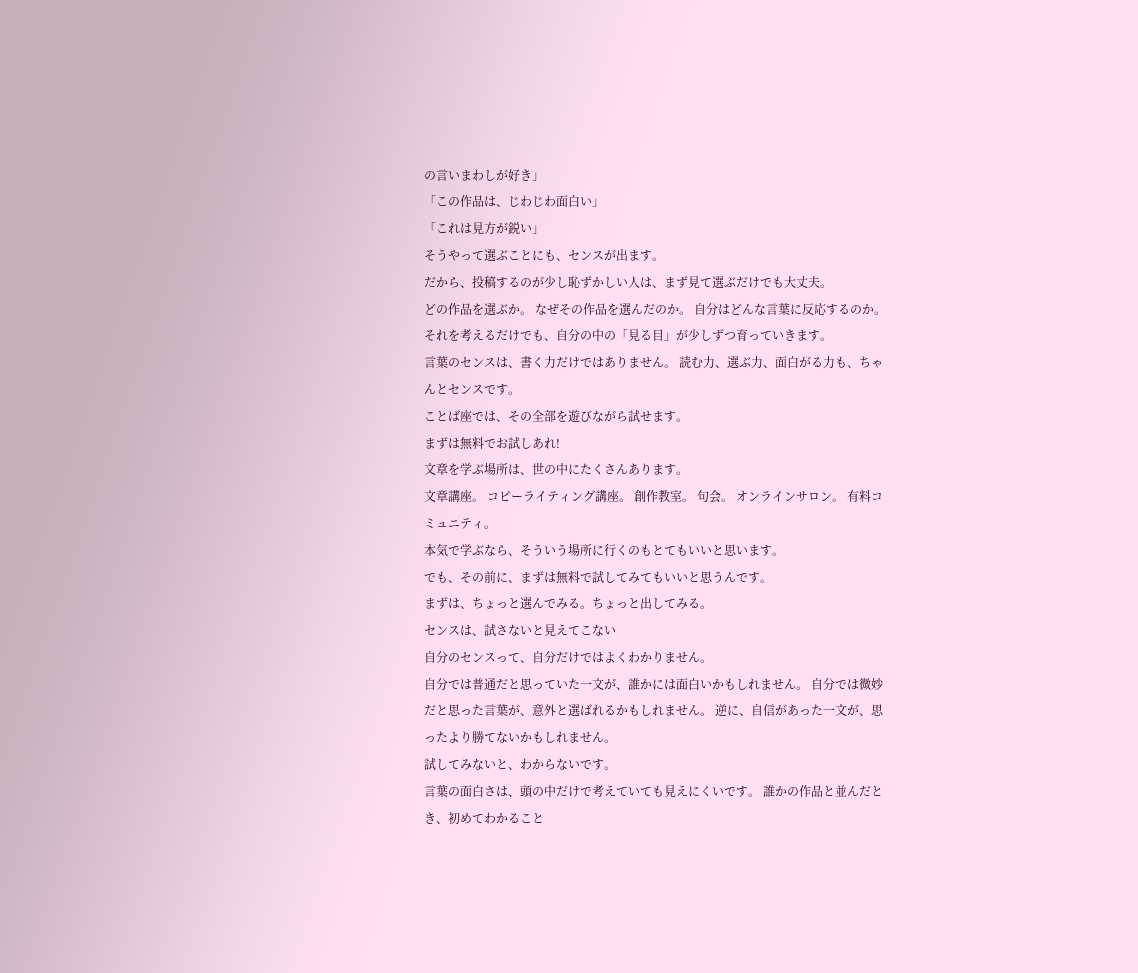の言いまわしが好き」
「この作品は、じわじわ面白い」
「これは見方が鋭い」
そうやって選ぶことにも、センスが出ます。
だから、投稿するのが少し恥ずかしい人は、まず見て選ぶだけでも大丈夫。
どの作品を選ぶか。 なぜその作品を選んだのか。 自分はどんな言葉に反応するのか。
それを考えるだけでも、自分の中の「見る目」が少しずつ育っていきます。
言葉のセンスは、書く力だけではありません。 読む力、選ぶ力、面白がる力も、ちゃんとセンスです。
ことば座では、その全部を遊びながら試せます。
まずは無料でお試しあれ!
文章を学ぶ場所は、世の中にたくさんあります。
文章講座。 コピーライティング講座。 創作教室。 句会。 オンラインサロン。 有料コミュニティ。
本気で学ぶなら、そういう場所に行くのもとてもいいと思います。
でも、その前に、まずは無料で試してみてもいいと思うんです。
まずは、ちょっと選んでみる。ちょっと出してみる。
センスは、試さないと見えてこない
自分のセンスって、自分だけではよくわかりません。
自分では普通だと思っていた一文が、誰かには面白いかもしれません。 自分では微妙だと思った言葉が、意外と選ばれるかもしれません。 逆に、自信があった一文が、思ったより勝てないかもしれません。
試してみないと、わからないです。
言葉の面白さは、頭の中だけで考えていても見えにくいです。 誰かの作品と並んだとき、初めてわかること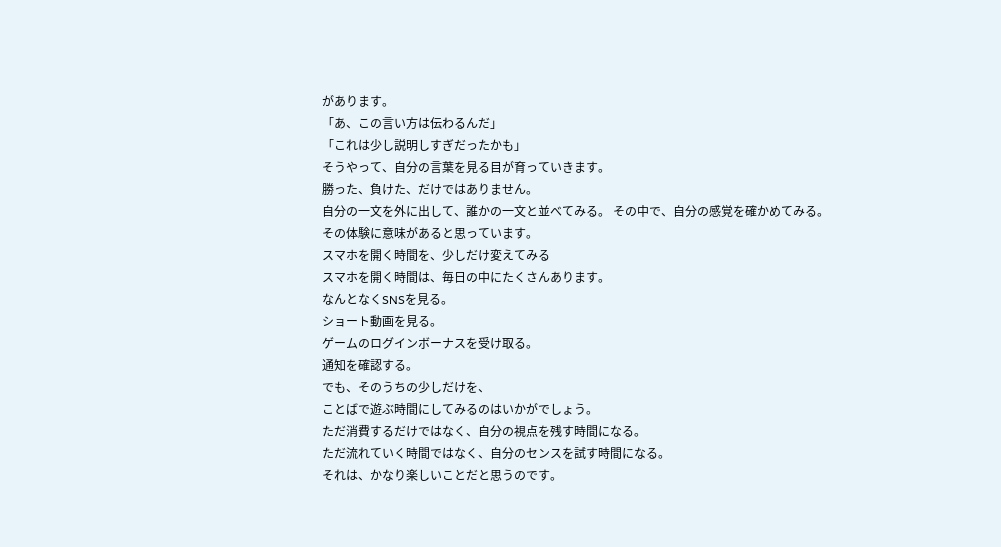があります。
「あ、この言い方は伝わるんだ」
「これは少し説明しすぎだったかも」
そうやって、自分の言葉を見る目が育っていきます。
勝った、負けた、だけではありません。
自分の一文を外に出して、誰かの一文と並べてみる。 その中で、自分の感覚を確かめてみる。
その体験に意味があると思っています。
スマホを開く時間を、少しだけ変えてみる
スマホを開く時間は、毎日の中にたくさんあります。
なんとなくSNSを見る。
ショート動画を見る。
ゲームのログインボーナスを受け取る。
通知を確認する。
でも、そのうちの少しだけを、
ことばで遊ぶ時間にしてみるのはいかがでしょう。
ただ消費するだけではなく、自分の視点を残す時間になる。
ただ流れていく時間ではなく、自分のセンスを試す時間になる。
それは、かなり楽しいことだと思うのです。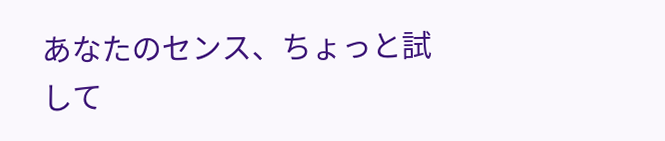あなたのセンス、ちょっと試して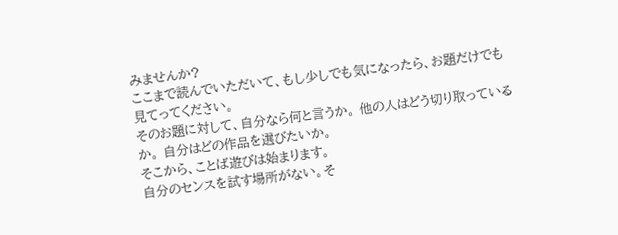みませんか?
ここまで読んでいただいて、もし少しでも気になったら、お題だけでも見てってください。
そのお題に対して、自分なら何と言うか。 他の人はどう切り取っているか。 自分はどの作品を選びたいか。
そこから、ことば遊びは始まります。
自分のセンスを試す場所がない。そ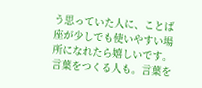う思っていた人に、ことば座が少しでも使いやすい場所になれたら嬉しいです。
言葉をつくる人も。言葉を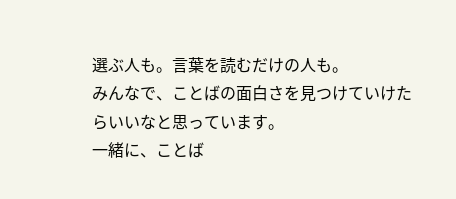選ぶ人も。言葉を読むだけの人も。
みんなで、ことばの面白さを見つけていけたらいいなと思っています。
一緒に、ことば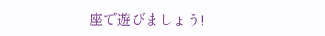座で遊びましょう!